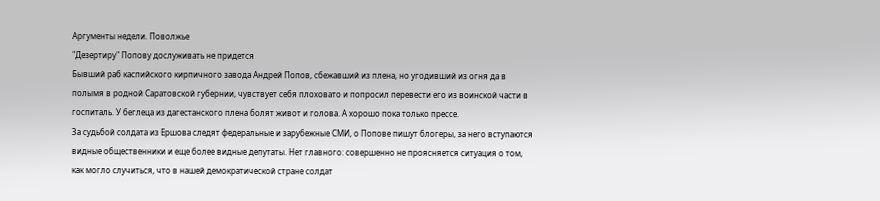Аргументы недели. Поволжье
"Дезертиру" Попову дослуживать не придется
Бывший раб каспийского кирпичного завода Андрей Попов, сбежавший из плена, но угодивший из огня да в полымя в родной Саратовской губернии, чувствует себя плоховато и попросил перевести его из воинской части в госпиталь. У беглеца из дагестанского плена болят живот и голова. А хорошо пока только прессе.
За судьбой солдата из Ершова следят федеральные и зарубежные СМИ, о Попове пишут блогеры, за него вступаются видные общественники и еще более видные депутаты. Нет главного: совершенно не проясняется ситуация о том, как могло случиться, что в нашей демократической стране солдат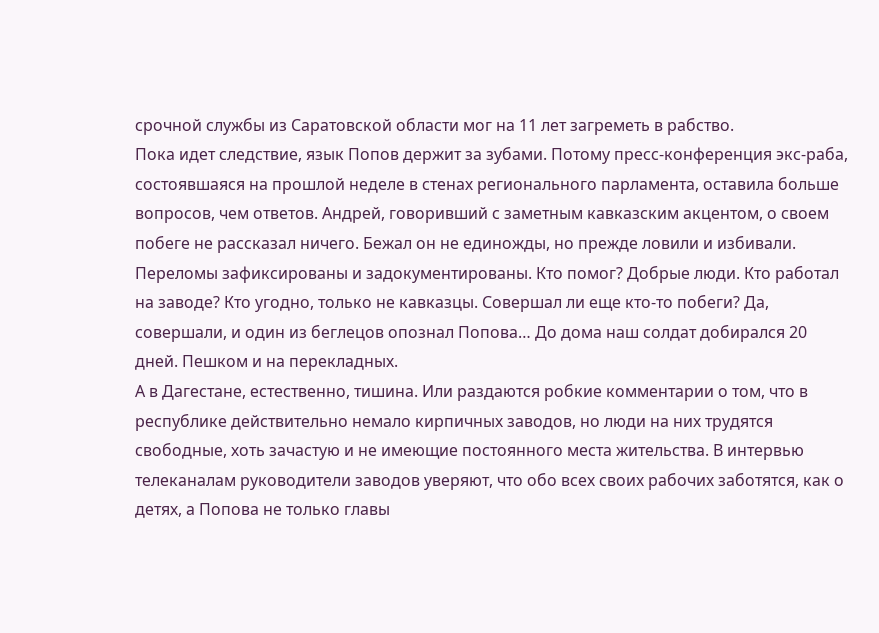срочной службы из Саратовской области мог на 11 лет загреметь в рабство.
Пока идет следствие, язык Попов держит за зубами. Потому пресс-конференция экс-раба, состоявшаяся на прошлой неделе в стенах регионального парламента, оставила больше вопросов, чем ответов. Андрей, говоривший с заметным кавказским акцентом, о своем побеге не рассказал ничего. Бежал он не единожды, но прежде ловили и избивали. Переломы зафиксированы и задокументированы. Кто помог? Добрые люди. Кто работал на заводе? Кто угодно, только не кавказцы. Совершал ли еще кто-то побеги? Да, совершали, и один из беглецов опознал Попова… До дома наш солдат добирался 20 дней. Пешком и на перекладных.
А в Дагестане, естественно, тишина. Или раздаются робкие комментарии о том, что в республике действительно немало кирпичных заводов, но люди на них трудятся свободные, хоть зачастую и не имеющие постоянного места жительства. В интервью телеканалам руководители заводов уверяют, что обо всех своих рабочих заботятся, как о детях, а Попова не только главы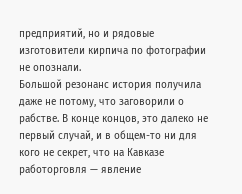предприятий, но и рядовые изготовители кирпича по фотографии не опознали.
Большой резонанс история получила даже не потому, что заговорили о рабстве. В конце концов, это далеко не первый случай, и в общем-то ни для кого не секрет, что на Кавказе работорговля — явление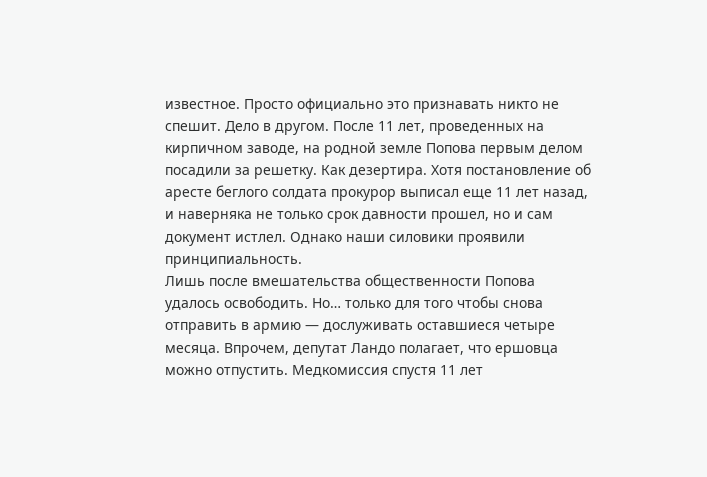известное. Просто официально это признавать никто не спешит. Дело в другом. После 11 лет, проведенных на кирпичном заводе, на родной земле Попова первым делом посадили за решетку. Как дезертира. Хотя постановление об аресте беглого солдата прокурор выписал еще 11 лет назад, и наверняка не только срок давности прошел, но и сам документ истлел. Однако наши силовики проявили принципиальность.
Лишь после вмешательства общественности Попова удалось освободить. Но… только для того чтобы снова отправить в армию — дослуживать оставшиеся четыре месяца. Впрочем, депутат Ландо полагает, что ершовца можно отпустить. Медкомиссия спустя 11 лет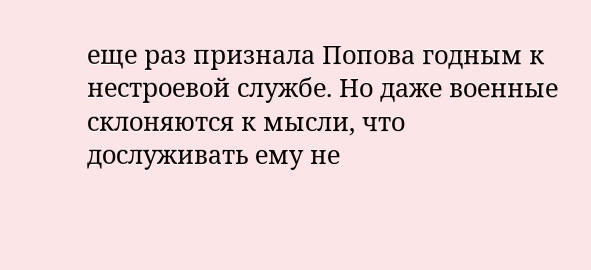еще раз признала Попова годным к нестроевой службе. Но даже военные склоняются к мысли, что дослуживать ему не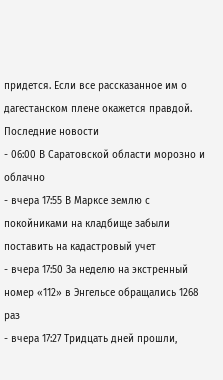придется. Если все рассказанное им о дагестанском плене окажется правдой.
Последние новости
- 06:00 В Саратовской области морозно и облачно
- вчера 17:55 В Марксе землю с покойниками на кладбище забыли поставить на кадастровый учет
- вчера 17:50 За неделю на экстренный номер «112» в Энгельсе обращались 1268 раз
- вчера 17:27 Тридцать дней прошли,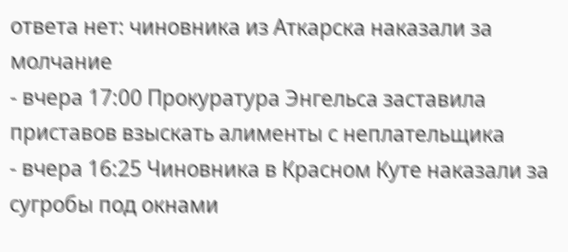ответа нет: чиновника из Аткарска наказали за молчание
- вчера 17:00 Прокуратура Энгельса заставила приставов взыскать алименты с неплательщика
- вчера 16:25 Чиновника в Красном Куте наказали за сугробы под окнами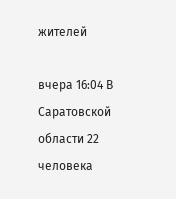жителей

вчера 16:04 В Саратовской области 22 человека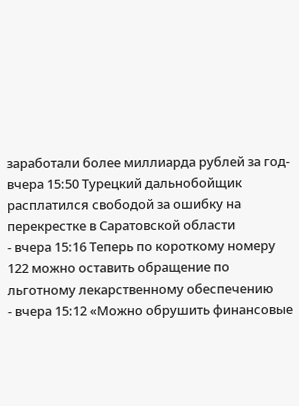заработали более миллиарда рублей за год- вчера 15:50 Турецкий дальнобойщик расплатился свободой за ошибку на перекрестке в Саратовской области
- вчера 15:16 Теперь по короткому номеру 122 можно оставить обращение по льготному лекарственному обеспечению
- вчера 15:12 «Можно обрушить финансовые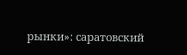рынки»: саратовский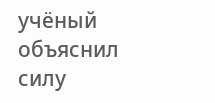учёный объяснил силу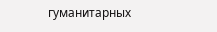гуманитарных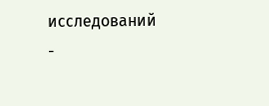исследований
-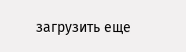загрузить еще